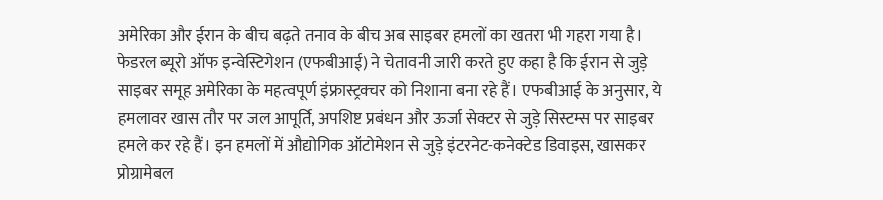अमेरिका और ईरान के बीच बढ़ते तनाव के बीच अब साइबर हमलों का खतरा भी गहरा गया है। फेडरल ब्यूरो ऑफ इन्वेस्टिगेशन (एफबीआई) ने चेतावनी जारी करते हुए कहा है कि ईरान से जुड़े साइबर समूह अमेरिका के महत्वपूर्ण इंफ्रास्ट्रक्चर को निशाना बना रहे हैं। एफबीआई के अनुसार, ये हमलावर खास तौर पर जल आपूर्ति, अपशिष्ट प्रबंधन और ऊर्जा सेक्टर से जुड़े सिस्टम्स पर साइबर हमले कर रहे हैं। इन हमलों में औद्योगिक ऑटोमेशन से जुड़े इंटरनेट-कनेक्टेड डिवाइस, खासकर प्रोग्रामेबल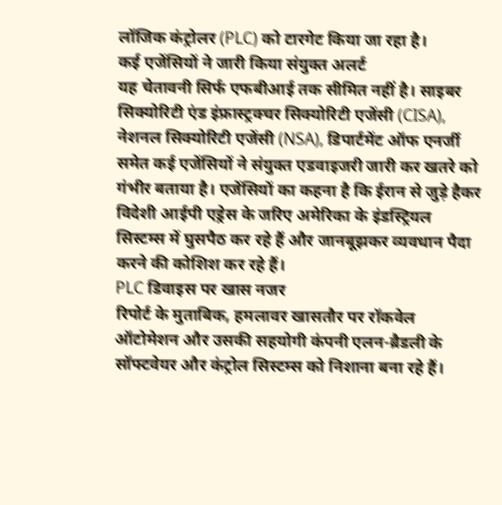लॉजिक कंट्रोलर (PLC) को टारगेट किया जा रहा है।
कई एजेंसियों ने जारी किया संयुक्त अलर्ट
यह चेतावनी सिर्फ एफबीआई तक सीमित नहीं है। साइबर सिक्योरिटी एंड इंफ्रास्ट्रक्चर सिक्योरिटी एजेंसी (CISA), नेशनल सिक्योरिटी एजेंसी (NSA), डिपार्टमेंट ऑफ एनर्जी समेत कई एजेंसियों ने संयुक्त एडवाइजरी जारी कर खतरे को गंभीर बताया है। एजेंसियों का कहना है कि ईरान से जुड़े हैकर विदेशी आईपी एड्रेस के जरिए अमेरिका के इंडस्ट्रियल सिस्टम्स में घुसपैठ कर रहे हैं और जानबूझकर व्यवधान पैदा करने की कोशिश कर रहे हैं।
PLC डिवाइस पर खास नजर
रिपोर्ट के मुताबिक, हमलावर खासतौर पर रॉकवेल ऑटोमेशन और उसकी सहयोगी कंपनी एलन-ब्रैडली के सॉफ्टवेयर और कंट्रोल सिस्टम्स को निशाना बना रहे हैं।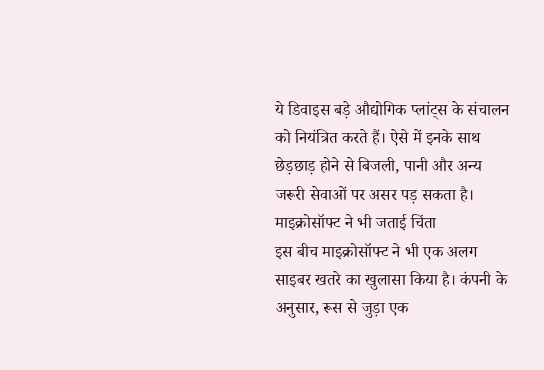ये डिवाइस बड़े औद्योगिक प्लांट्स के संचालन को नियंत्रित करते हैं। ऐसे में इनके साथ छेड़छाड़ होने से बिजली, पानी और अन्य जरूरी सेवाओं पर असर पड़ सकता है।
माइक्रोसॉफ्ट ने भी जताई चिंता
इस बीच माइक्रोसॉफ्ट ने भी एक अलग साइबर खतरे का खुलासा किया है। कंपनी के अनुसार, रूस से जुड़ा एक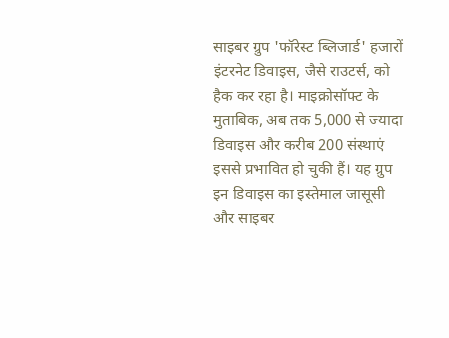साइबर ग्रुप 'फॉरेस्ट ब्लिजार्ड' हजारों इंटरनेट डिवाइस, जैसे राउटर्स, को हैक कर रहा है। माइक्रोसॉफ्ट के मुताबिक, अब तक 5,000 से ज्यादा डिवाइस और करीब 200 संस्थाएं इससे प्रभावित हो चुकी हैं। यह ग्रुप इन डिवाइस का इस्तेमाल जासूसी और साइबर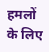हमलों के लिए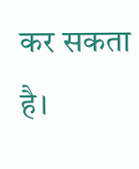कर सकता है।